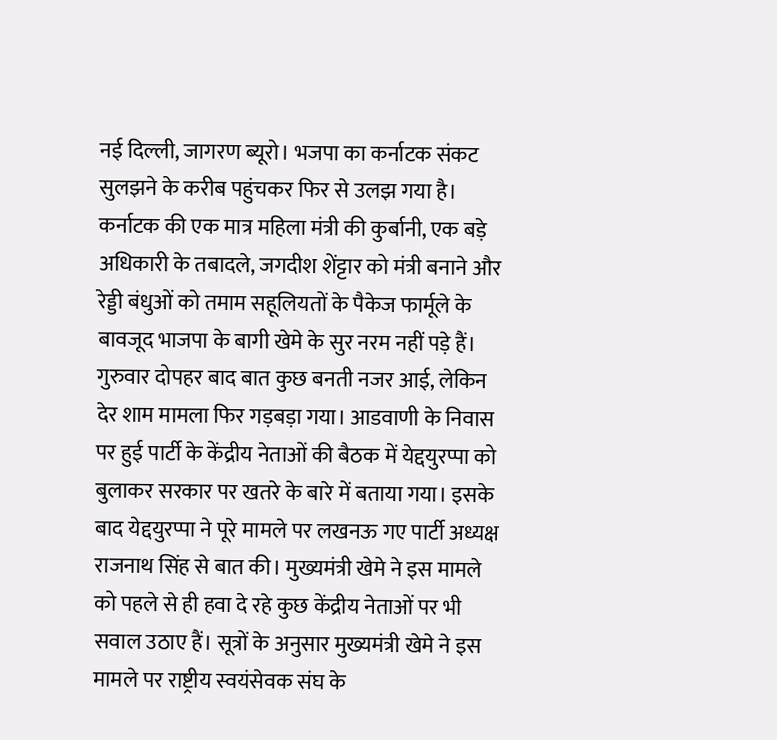नई दिल्ली, जागरण ब्यूरो। भजपा का कर्नाटक संकट सुलझने के करीब पहुंचकर फिर से उलझ गया है। कर्नाटक की एक मात्र महिला मंत्री की कुर्बानी, एक बड़े अधिकारी के तबादले, जगदीश शेंट्टार को मंत्री बनाने और रेड्डी बंधुओं को तमाम सहूलियतों के पैकेज फार्मूले के बावजूद भाजपा के बागी खेमे के सुर नरम नहीं पड़े हैं।
गुरुवार दोपहर बाद बात कुछ बनती नजर आई, लेकिन देर शाम मामला फिर गड़बड़ा गया। आडवाणी के निवास पर हुई पार्टी के केंद्रीय नेताओं की बैठक में येद्दयुरप्पा को बुलाकर सरकार पर खतरे के बारे में बताया गया। इसके बाद येद्दयुरप्पा ने पूरे मामले पर लखनऊ गए पार्टी अध्यक्ष राजनाथ सिंह से बात की। मुख्यमंत्री खेमे ने इस मामले को पहले से ही हवा दे रहे कुछ केंद्रीय नेताओं पर भी सवाल उठाए हैं। सूत्रों के अनुसार मुख्यमंत्री खेमे ने इस मामले पर राष्ट्रीय स्वयंसेवक संघ के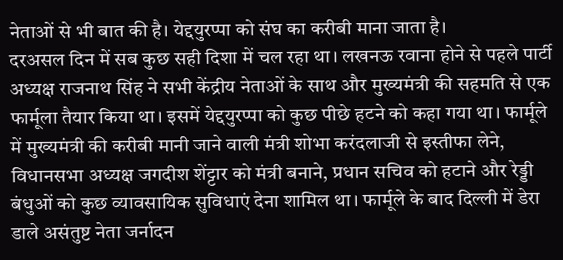नेताओं से भी बात की है। येद्दयुरप्पा को संघ का करीबी माना जाता है।
दरअसल दिन में सब कुछ सही दिशा में चल रहा था। लखनऊ रवाना होने से पहले पार्टी अध्यक्ष राजनाथ सिंह ने सभी केंद्रीय नेताओं के साथ और मुख्यमंत्री की सहमति से एक फार्मूला तैयार किया था। इसमें येद्दयुरप्पा को कुछ पीछे हटने को कहा गया था। फार्मूले में मुख्यमंत्री की करीबी मानी जाने वाली मंत्री शोभा करंदलाजी से इस्तीफा लेने, विधानसभा अध्यक्ष जगदीश शेंट्टार को मंत्री बनाने, प्रधान सचिव को हटाने और रेड्डी बंधुओं को कुछ व्यावसायिक सुविधाएं देना शामिल था। फार्मूले के बाद दिल्ली में डेरा डाले असंतुष्ट नेता जर्नादन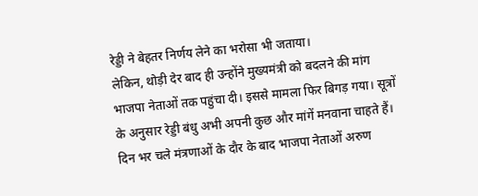रेड्डी ने बेहतर निर्णय लेने का भरोसा भी जताया।
लेकिन, थोड़ी देर बाद ही उन्होंने मुख्यमंत्री को बदलने की मांग भाजपा नेताओं तक पहुंचा दी। इससे मामला फिर बिगड़ गया। सूत्रों के अनुसार रेड्डी बंधु अभी अपनी कुछ और मांगें मनवाना चाहते हैं। दिन भर चले मंत्रणाओं के दौर के बाद भाजपा नेताओं अरुण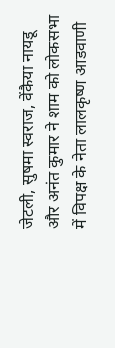जेटली, सुषमा स्वराज, वेंकैया नायडू और अनंत कुमार ने शाम को लोकसभा में विपक्ष के नेता लालकृष्ण आडवाणी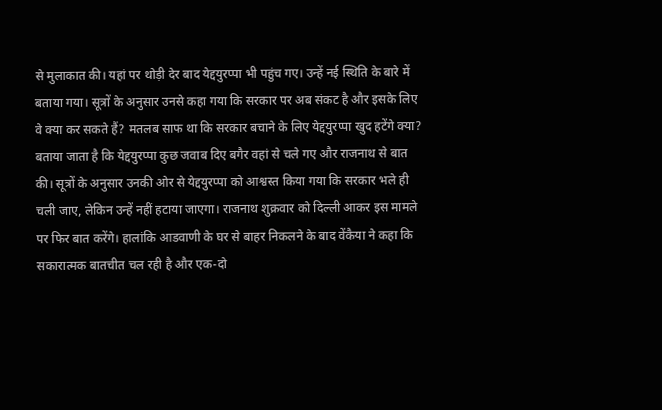से मुलाकात की। यहां पर थोड़ी देर बाद येद्दयुरप्पा भी पहुंच गए। उन्हें नई स्थिति के बारे में बताया गया। सूत्रों के अनुसार उनसे कहा गया कि सरकार पर अब संकट है और इसके लिए वे क्या कर सकते हैं? मतलब साफ था कि सरकार बचाने के लिए येद्दयुरप्पा खुद हटेंगे क्या? बताया जाता है कि येद्दयुरप्पा कुछ जवाब दिए बगैर वहां से चले गए और राजनाथ से बात की। सूत्रों के अनुसार उनकी ओर से येद्दयुरप्पा को आश्वस्त किया गया कि सरकार भले ही चली जाए, लेकिन उन्हें नहीं हटाया जाएगा। राजनाथ शुक्रवार को दिल्ली आकर इस मामले पर फिर बात करेंगे। हालांकि आडवाणी के घर से बाहर निकलने के बाद वेंकैया ने कहा कि सकारात्मक बातचीत चल रही है और एक-दो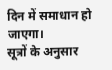दिन में समाधान हो जाएगा।
सूत्रों के अनुसार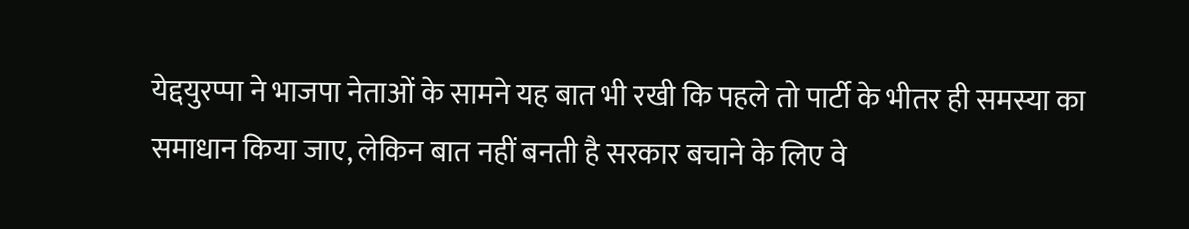येद्दयुरप्पा ने भाजपा नेताओं के सामने यह बात भी रखी कि पहले तो पार्टी के भीतर ही समस्या का समाधान किया जाए, लेकिन बात नहीं बनती है सरकार बचाने के लिए वे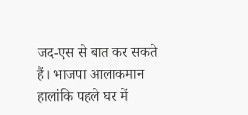जद-एस से बात कर सकते हैं। भाजपा आलाकमान हालांकि पहले घर में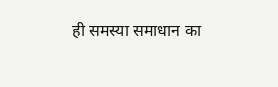ही समस्या समाधान का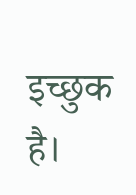इच्छुक है।